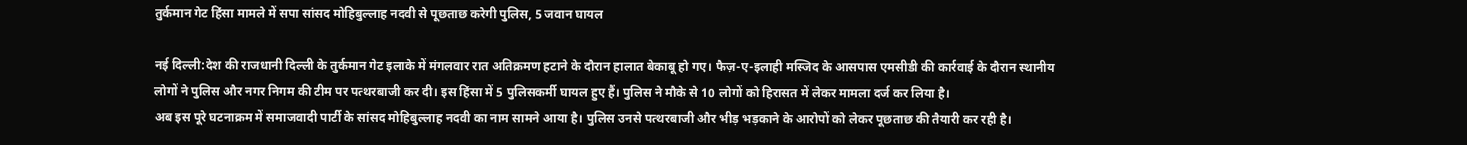तुर्कमान गेट हिंसा मामले में सपा सांसद मोहिबुल्लाह नदवी से पूछताछ करेगी पुलिस, 5 जवान घायल

नई दिल्ली:देश की राजधानी दिल्ली के तुर्कमान गेट इलाके में मंगलवार रात अतिक्रमण हटाने के दौरान हालात बेकाबू हो गए। फैज़-ए-इलाही मस्जिद के आसपास एमसीडी की कार्रवाई के दौरान स्थानीय लोगों ने पुलिस और नगर निगम की टीम पर पत्थरबाजी कर दी। इस हिंसा में 5 पुलिसकर्मी घायल हुए हैं। पुलिस ने मौके से 10 लोगों को हिरासत में लेकर मामला दर्ज कर लिया है।
अब इस पूरे घटनाक्रम में समाजवादी पार्टी के सांसद मोहिबुल्लाह नदवी का नाम सामने आया है। पुलिस उनसे पत्थरबाजी और भीड़ भड़काने के आरोपों को लेकर पूछताछ की तैयारी कर रही है।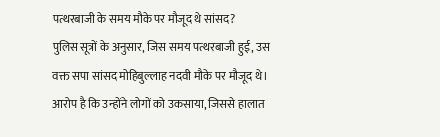पत्थरबाजी के समय मौके पर मौजूद थे सांसद?
पुलिस सूत्रों के अनुसार, जिस समय पत्थरबाजी हुई, उस वक्त सपा सांसद मोहिबुल्लाह नदवी मौके पर मौजूद थे। आरोप है कि उन्होंने लोगों को उकसाया, जिससे हालात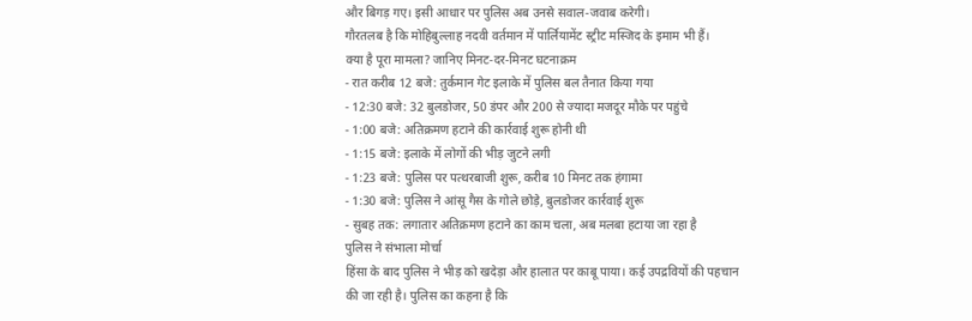और बिगड़ गए। इसी आधार पर पुलिस अब उनसे सवाल-जवाब करेगी।
गौरतलब है कि मोहिबुल्लाह नदवी वर्तमान में पार्लियामेंट स्ट्रीट मस्जिद के इमाम भी हैं।
क्या है पूरा मामला? जानिए मिनट-दर-मिनट घटनाक्रम
- रात करीब 12 बजे: तुर्कमान गेट इलाके में पुलिस बल तैनात किया गया
- 12:30 बजे: 32 बुलडोजर, 50 डंपर और 200 से ज्यादा मजदूर मौके पर पहुंचे
- 1:00 बजे: अतिक्रमण हटाने की कार्रवाई शुरू होनी थी
- 1:15 बजे: इलाके में लोगों की भीड़ जुटने लगी
- 1:23 बजे: पुलिस पर पत्थरबाजी शुरू, करीब 10 मिनट तक हंगामा
- 1:30 बजे: पुलिस ने आंसू गैस के गोले छोड़े, बुलडोजर कार्रवाई शुरू
- सुबह तक: लगातार अतिक्रमण हटाने का काम चला, अब मलबा हटाया जा रहा है
पुलिस ने संभाला मोर्चा
हिंसा के बाद पुलिस ने भीड़ को खदेड़ा और हालात पर काबू पाया। कई उपद्रवियों की पहचान की जा रही है। पुलिस का कहना है कि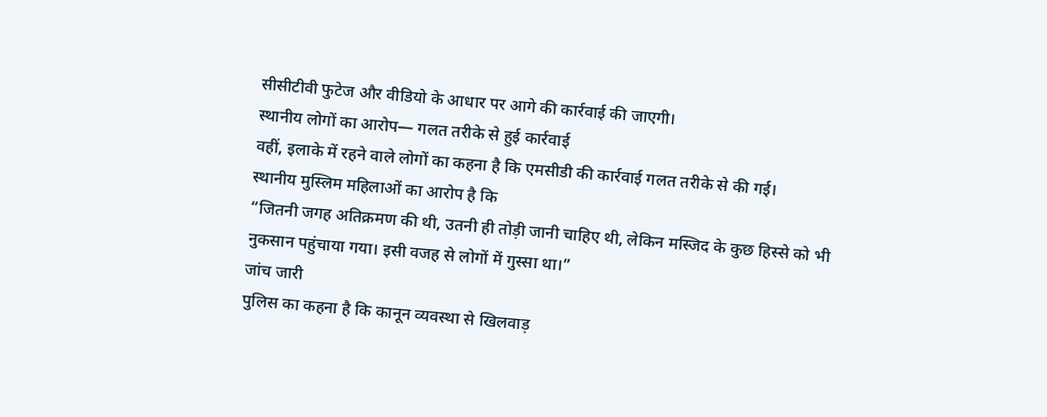सीसीटीवी फुटेज और वीडियो के आधार पर आगे की कार्रवाई की जाएगी।
स्थानीय लोगों का आरोप— गलत तरीके से हुई कार्रवाई
वहीं, इलाके में रहने वाले लोगों का कहना है कि एमसीडी की कार्रवाई गलत तरीके से की गई।
स्थानीय मुस्लिम महिलाओं का आरोप है कि
“जितनी जगह अतिक्रमण की थी, उतनी ही तोड़ी जानी चाहिए थी, लेकिन मस्जिद के कुछ हिस्से को भी नुकसान पहुंचाया गया। इसी वजह से लोगों में गुस्सा था।”
जांच जारी
पुलिस का कहना है कि कानून व्यवस्था से खिलवाड़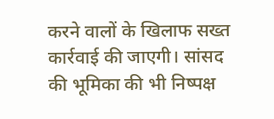करने वालों के खिलाफ सख्त कार्रवाई की जाएगी। सांसद की भूमिका की भी निष्पक्ष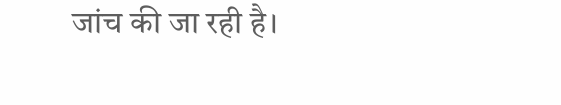जांच की जा रही है।